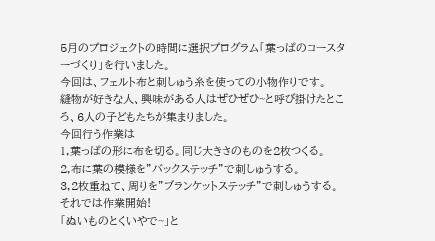5月のプロジェクトの時間に選択プログラム「葉っぱのコースターづくり」を行いました。
今回は、フェルト布と刺しゅう糸を使っての小物作りです。
縫物が好きな人、興味がある人はぜひぜひ~と呼び掛けたところ、6人の子どもたちが集まりました。
今回行う作業は
1,葉っぱの形に布を切る。同じ大きさのものを2枚つくる。
2,布に葉の模様を”バックステッチ”で刺しゅうする。
3,2枚重ねて、周りを”ブランケットステッチ”で刺しゅうする。
それでは作業開始!
「ぬいものとくいやで~」と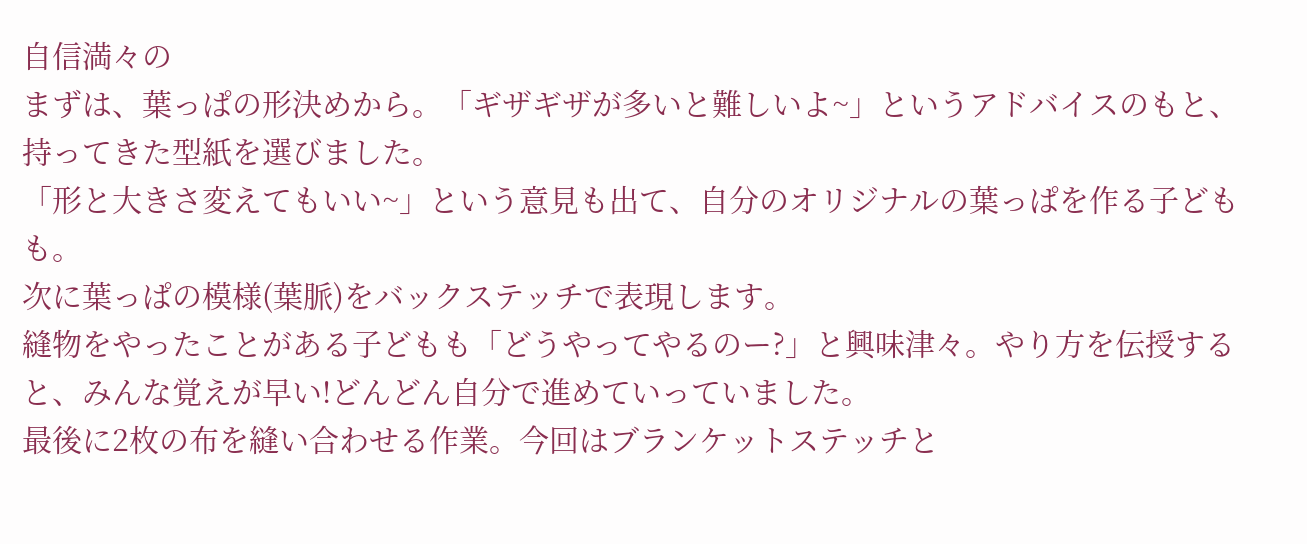自信満々の
まずは、葉っぱの形決めから。「ギザギザが多いと難しいよ~」というアドバイスのもと、持ってきた型紙を選びました。
「形と大きさ変えてもいい~」という意見も出て、自分のオリジナルの葉っぱを作る子どもも。
次に葉っぱの模様(葉脈)をバックステッチで表現します。
縫物をやったことがある子どもも「どうやってやるのー?」と興味津々。やり方を伝授すると、みんな覚えが早い!どんどん自分で進めていっていました。
最後に2枚の布を縫い合わせる作業。今回はブランケットステッチと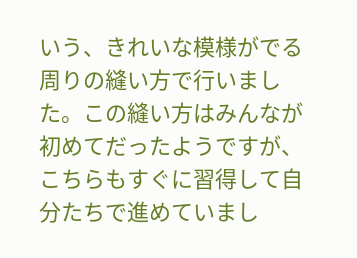いう、きれいな模様がでる周りの縫い方で行いました。この縫い方はみんなが初めてだったようですが、こちらもすぐに習得して自分たちで進めていまし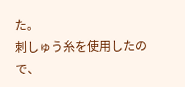た。
刺しゅう糸を使用したので、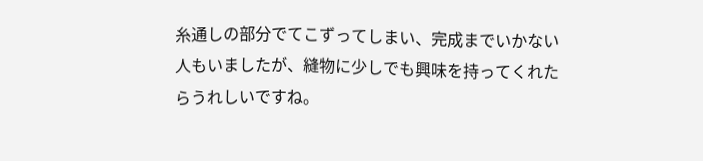糸通しの部分でてこずってしまい、完成までいかない人もいましたが、縫物に少しでも興味を持ってくれたらうれしいですね。